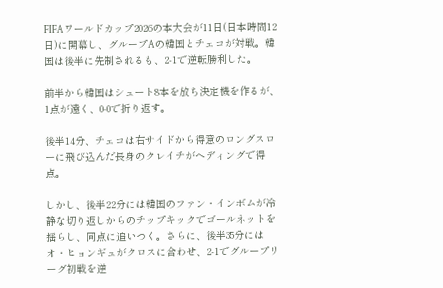FIFAワールドカップ2026の本大会が11日(日本時間12日)に開幕し、グループAの韓国とチェコが対戦。韓国は後半に先制されるも、2-1で逆転勝利した。

前半から韓国はシュート8本を放ち決定機を作るが、1点が遠く、0-0で折り返す。

後半14分、チェコは右サイドから得意のロングスローに飛び込んだ長身のクレイチがヘディングで得点。

しかし、後半22分には韓国のファン・インボムが冷静な切り返しからのチップキックでゴールネットを揺らし、同点に追いつく。さらに、後半35分にはオ・ヒョンギュがクロスに合わせ、2-1でグループリーグ初戦を逆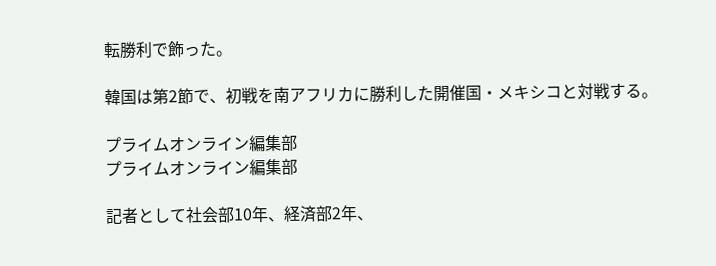転勝利で飾った。

韓国は第2節で、初戦を南アフリカに勝利した開催国・メキシコと対戦する。

プライムオンライン編集部
プライムオンライン編集部

記者として社会部10年、経済部2年、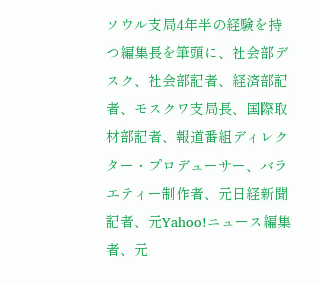ソウル支局4年半の経験を持つ編集長を筆頭に、社会部デスク、社会部記者、経済部記者、モスクワ支局長、国際取材部記者、報道番組ディレクター・プロデューサー、バラエティー制作者、元日経新聞記者、元Yahoo!ニュース編集者、元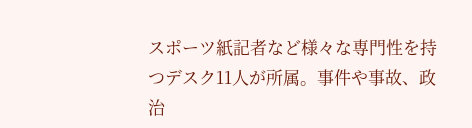スポーツ紙記者など様々な専門性を持つデスク11人が所属。事件や事故、政治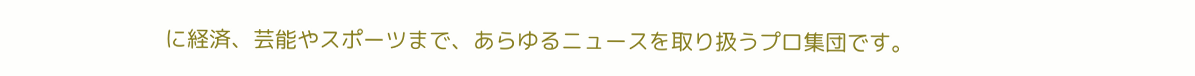に経済、芸能やスポーツまで、あらゆるニュースを取り扱うプロ集団です。